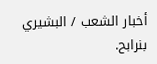أخبار الشعب / البشيري بنرابح.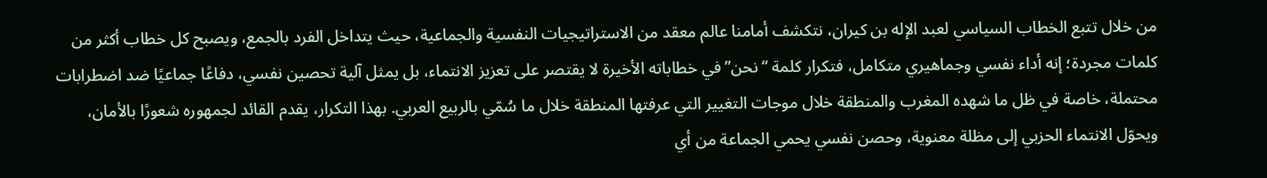من خلال تتبع الخطاب السياسي لعبد الإله بن كيران، نتكشف أمامنا عالم معقد من الاستراتيجيات النفسية والجماعية، حيث يتداخل الفرد بالجمع، ويصبح كل خطاب أكثر من كلمات مجردة؛ إنه أداء نفسي وجماهيري متكامل، فتكرار كلمة “نحن” في خطاباته الأخيرة لا يقتصر على تعزيز الانتماء، بل يمثل آلية تحصين نفسي، دفاعًا جماعيًا ضد اضطرابات محتملة، خاصة في ظل ما شهده المغرب والمنطقة خلال موجات التغيير التي عرفتها المنطقة خلال ما سُمّي بالربيع العربي. بهذا التكرار، يقدم القائد لجمهوره شعورًا بالأمان، ويحوّل الانتماء الحزبي إلى مظلة معنوية، وحصن نفسي يحمي الجماعة من أي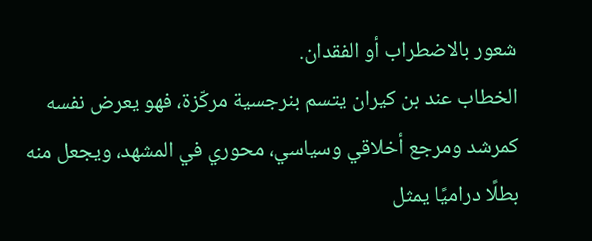شعور بالاضطراب أو الفقدان.
الخطاب عند بن كيران يتسم بنرجسية مركّزة، فهو يعرض نفسه كمرشد ومرجع أخلاقي وسياسي، محوري في المشهد، ويجعل منه بطلًا دراميًا يمثل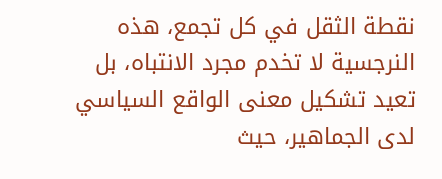نقطة الثقل في كل تجمع، هذه النرجسية لا تخدم مجرد الانتباه، بل تعيد تشكيل معنى الواقع السياسي لدى الجماهير، حيث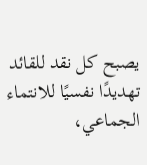يصبح كل نقد للقائد تهديدًا نفسيًا للانتماء الجماعي،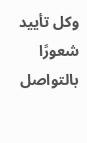وكل تأييد شعورًا بالتواصل